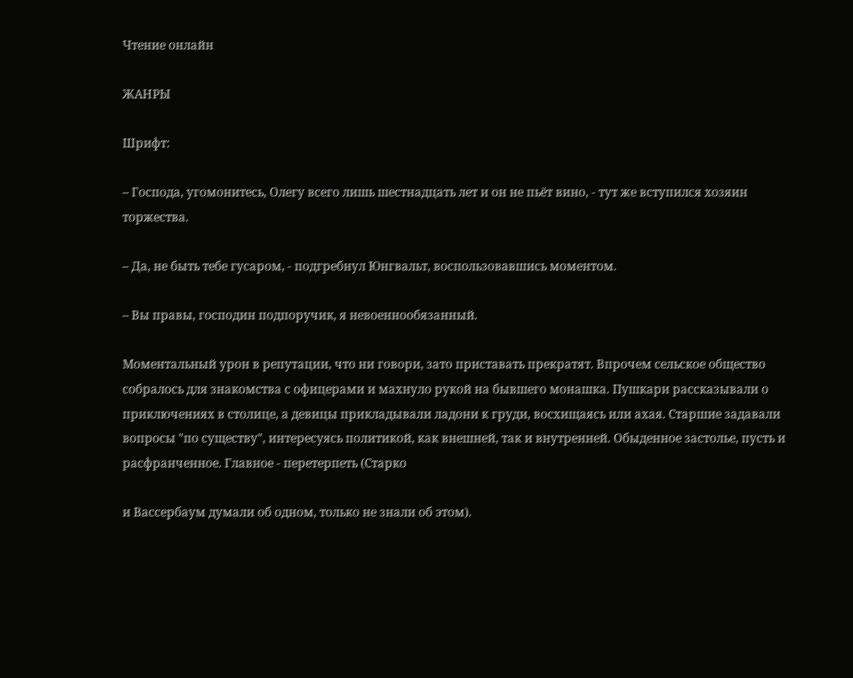Чтение онлайн

ЖАНРЫ

Шрифт:

– Господа, угомонитесь, Олегу всего лишь шестнадцать лет и он не пьёт вино, - тут же вступился хозяин торжества.

– Да, не быть тебе гусаром, - подгребнул Юнгвальт, воспользовавшись моментом.

– Вы правы, господин подпоручик, я невоеннообязанный.

Моментальный урон в репутации, что ни говори, зато приставать прекратят. Впрочем сельское общество собралось для знакомства с офицерами и махнуло рукой на бывшего монашка. Пушкари рассказывали о приключениях в столице, а девицы прикладывали ладони к груди, восхищаясь или ахая. Старшие задавали вопросы "по существу", интересуясь политикой, как внешней, так и внутренней. Обыденное застолье, пусть и расфранченное. Главное - перетерпеть (Старко

и Вассербаум думали об одном, только не знали об этом).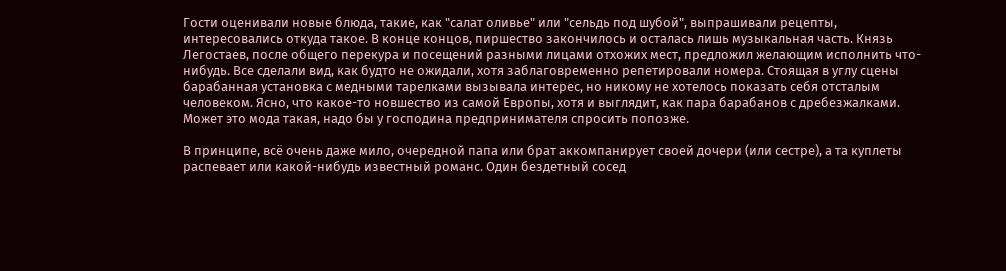Гости оценивали новые блюда, такие, как "салат оливье" или "сельдь под шубой", выпрашивали рецепты, интересовались откуда такое. В конце концов, пиршество закончилось и осталась лишь музыкальная часть. Князь Легостаев, после общего перекура и посещений разными лицами отхожих мест, предложил желающим исполнить что-нибудь. Все сделали вид, как будто не ожидали, хотя заблаговременно репетировали номера. Стоящая в углу сцены барабанная установка с медными тарелками вызывала интерес, но никому не хотелось показать себя отсталым человеком. Ясно, что какое-то новшество из самой Европы, хотя и выглядит, как пара барабанов с дребезжалками. Может это мода такая, надо бы у господина предпринимателя спросить попозже.

В принципе, всё очень даже мило, очередной папа или брат аккомпанирует своей дочери (или сестре), а та куплеты распевает или какой-нибудь известный романс. Один бездетный сосед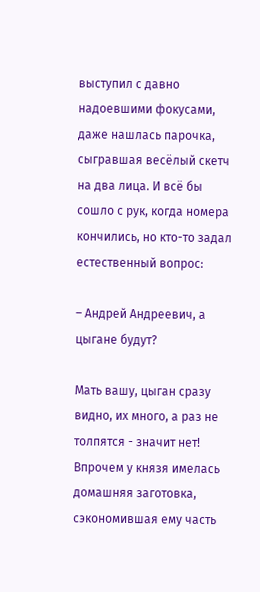выступил с давно надоевшими фокусами, даже нашлась парочка, сыгравшая весёлый скетч на два лица. И всё бы сошло с рук, когда номера кончились, но кто-то задал естественный вопрос:

– Андрей Андреевич, а цыгане будут?

Мать вашу, цыган сразу видно, их много, а раз не толпятся - значит нет! Впрочем у князя имелась домашняя заготовка, сэкономившая ему часть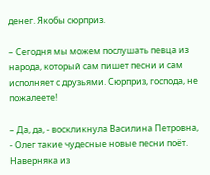денег. Якобы сюрприз.

– Сегодня мы можем послушать певца из народа, который сам пишет песни и сам исполняет с друзьями. Сюрприз, господа, не пожалеете!

– Да, да, - воскликнула Василина Петровна, - Олег такие чудесные новые песни поёт. Наверняка из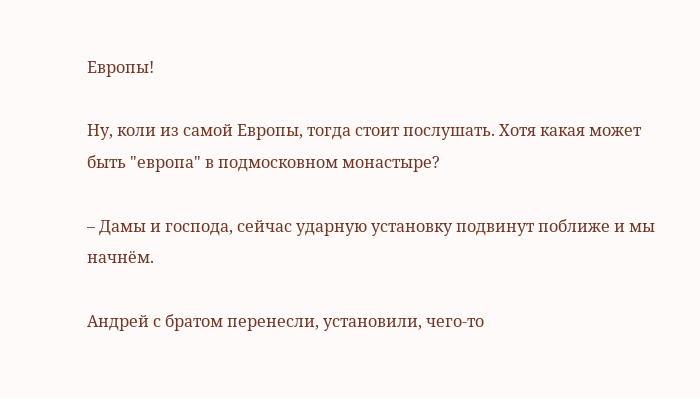Европы!

Ну, коли из самой Европы, тогда стоит послушать. Хотя какая может быть "европа" в подмосковном монастыре?

– Дамы и господа, сейчас ударную установку подвинут поближе и мы начнём.

Андрей с братом перенесли, установили, чего-то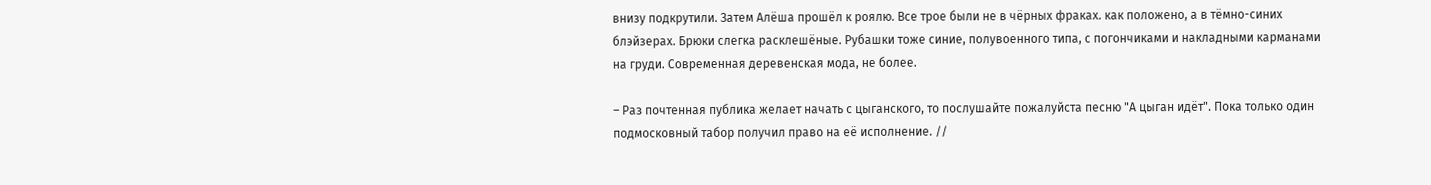внизу подкрутили. Затем Алёша прошёл к роялю. Все трое были не в чёрных фраках. как положено, а в тёмно-синих блэйзерах. Брюки слегка расклешёные. Рубашки тоже синие, полувоенного типа, с погончиками и накладными карманами на груди. Современная деревенская мода, не более.

– Раз почтенная публика желает начать с цыганского, то послушайте пожалуйста песню "А цыган идёт". Пока только один подмосковный табор получил право на её исполнение. //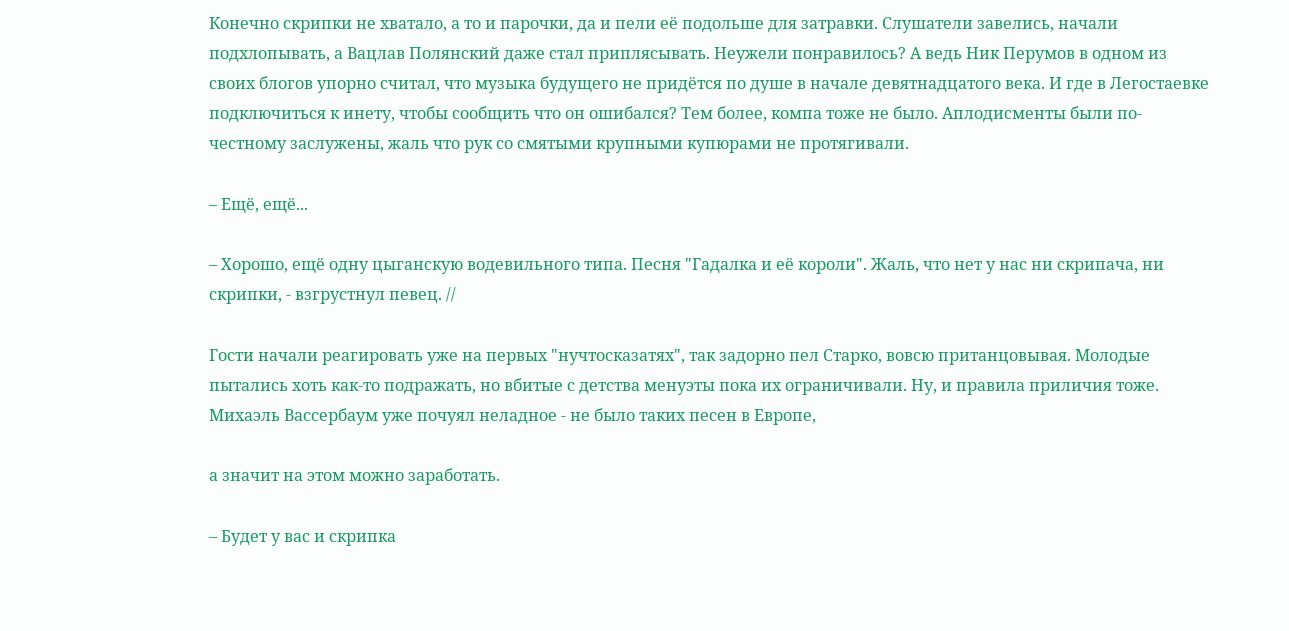Конечно скрипки не хватало, а то и парочки, да и пели её подольше для затравки. Слушатели завелись, начали подхлопывать, а Вацлав Полянский даже стал приплясывать. Неужели понравилось? А ведь Ник Перумов в одном из своих блогов упорно считал, что музыка будущего не придётся по душе в начале девятнадцатого века. И где в Легостаевке подключиться к инету, чтобы сообщить что он ошибался? Тем более, компа тоже не было. Аплодисменты были по-честному заслужены, жаль что рук со смятыми крупными купюрами не протягивали.

– Ещё, ещё...

– Хорошо, ещё одну цыганскую водевильного типа. Песня "Гадалка и её короли". Жаль, что нет у нас ни скрипача, ни скрипки, - взгрустнул певец. //

Гости начали реагировать уже на первых "нучтосказатях", так задорно пел Старко, вовсю пританцовывая. Молодые пытались хоть как-то подражать, но вбитые с детства менуэты пока их ограничивали. Ну, и правила приличия тоже. Михаэль Вассербаум уже почуял неладное - не было таких песен в Европе,

а значит на этом можно заработать.

– Будет у вас и скрипка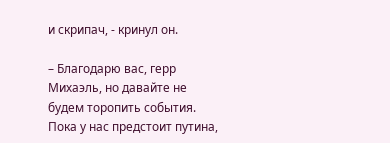и скрипач, - кринул он.

– Благодарю вас, герр Михаэль, но давайте не будем торопить события. Пока у нас предстоит путина,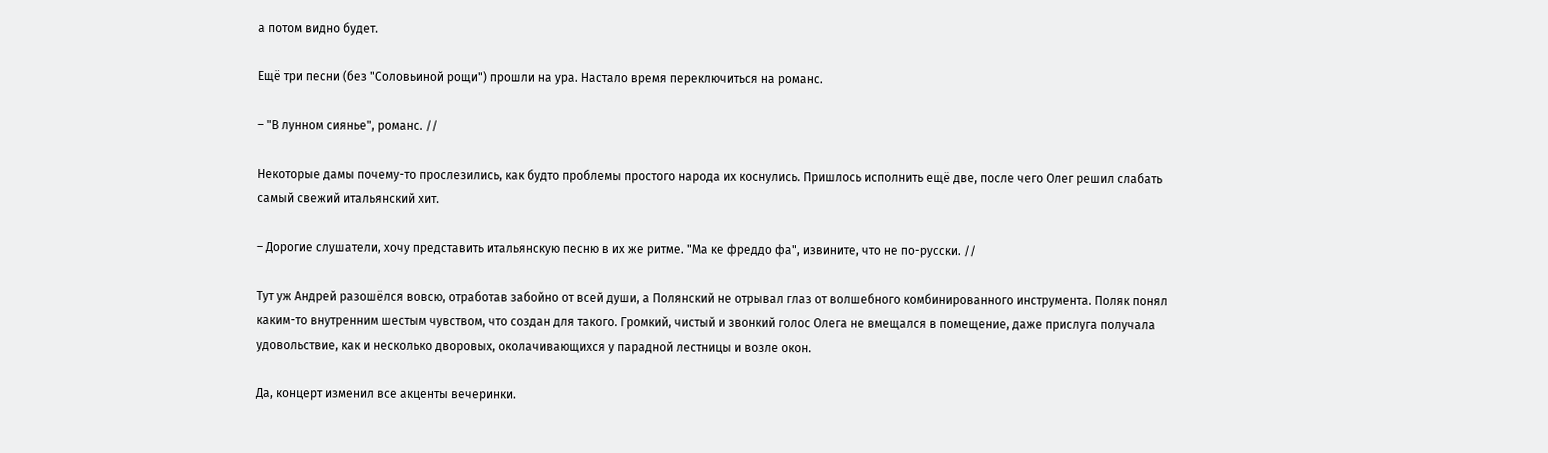а потом видно будет.

Ещё три песни (без "Соловьиной рощи") прошли на ура. Настало время переключиться на романс.

– "В лунном сиянье", романс. //

Некоторые дамы почему-то прослезились, как будто проблемы простого народа их коснулись. Пришлось исполнить ещё две, после чего Олег решил слабать самый свежий итальянский хит.

– Дорогие слушатели, хочу представить итальянскую песню в их же ритме. "Ма ке фреддо фа", извините, что не по-русски. //

Тут уж Андрей разошёлся вовсю, отработав забойно от всей души, а Полянский не отрывал глаз от волшебного комбинированного инструмента. Поляк понял каким-то внутренним шестым чувством, что создан для такого. Громкий, чистый и звонкий голос Олега не вмещался в помещение, даже прислуга получала удовольствие, как и несколько дворовых, околачивающихся у парадной лестницы и возле окон.

Да, концерт изменил все акценты вечеринки.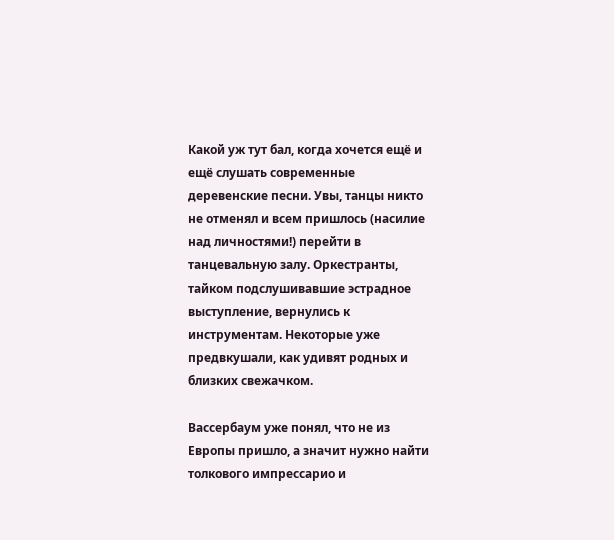Какой уж тут бал, когда хочется ещё и ещё слушать современные деревенские песни. Увы, танцы никто не отменял и всем пришлось (насилие над личностями!) перейти в танцевальную залу. Оркестранты, тайком подслушивавшие эстрадное выступление, вернулись к инструментам. Некоторые уже предвкушали, как удивят родных и близких свежачком.

Вассербаум уже понял, что не из Европы пришло, а значит нужно найти толкового импрессарио и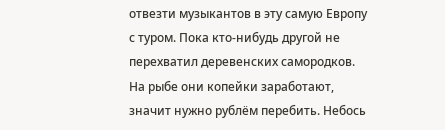отвезти музыкантов в эту самую Европу с туром. Пока кто-нибудь другой не перехватил деревенских самородков. На рыбе они копейки заработают, значит нужно рублём перебить. Небось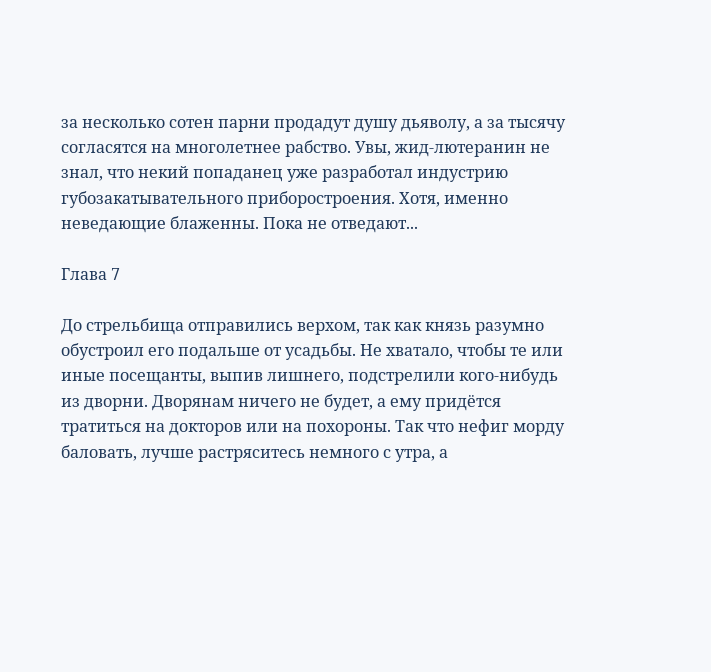за несколько сотен парни продадут душу дьяволу, а за тысячу согласятся на многолетнее рабство. Увы, жид-лютеранин не знал, что некий попаданец уже разработал индустрию губозакатывательного приборостроения. Хотя, именно неведающие блаженны. Пока не отведают...

Глава 7

До стрельбища отправились верхом, так как князь разумно обустроил его подальше от усадьбы. Не хватало, чтобы те или иные посещанты, выпив лишнего, подстрелили кого-нибудь из дворни. Дворянам ничего не будет, а ему придётся тратиться на докторов или на похороны. Так что нефиг морду баловать, лучше растряситесь немного с утра, а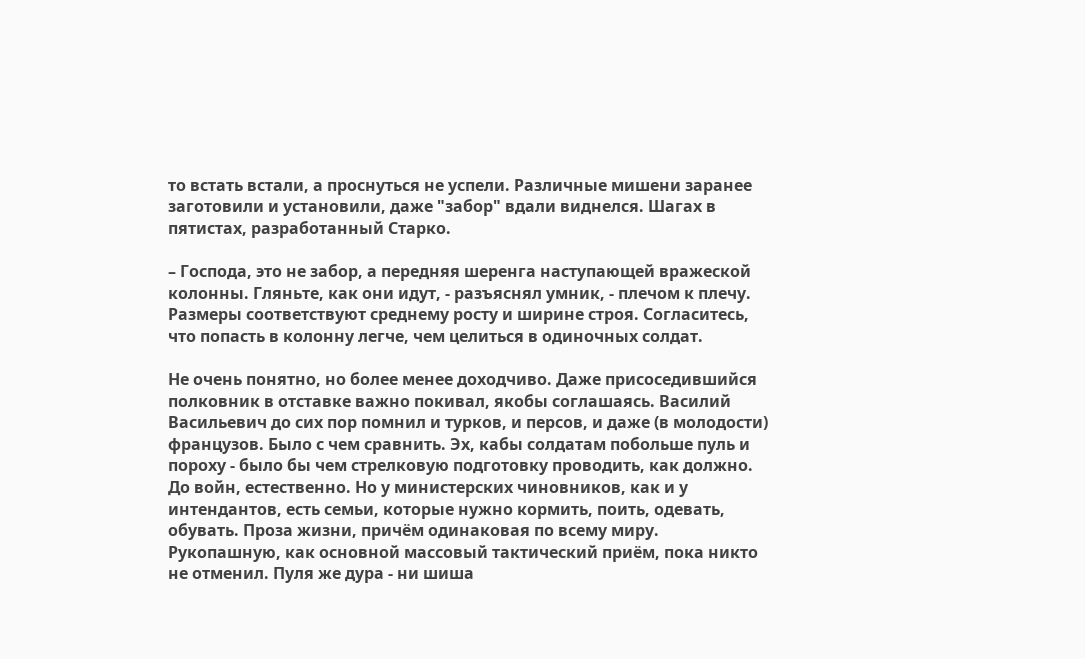то встать встали, а проснуться не успели. Различные мишени заранее заготовили и установили, даже "забор" вдали виднелся. Шагах в пятистах, разработанный Старко.

– Господа, это не забор, а передняя шеренга наступающей вражеской колонны. Гляньте, как они идут, - разъяснял умник, - плечом к плечу. Размеры соответствуют среднему росту и ширине строя. Согласитесь, что попасть в колонну легче, чем целиться в одиночных солдат.

Не очень понятно, но более менее доходчиво. Даже присоседившийся полковник в отставке важно покивал, якобы соглашаясь. Василий Васильевич до сих пор помнил и турков, и персов, и даже (в молодости) французов. Было с чем сравнить. Эх, кабы солдатам побольше пуль и пороху - было бы чем стрелковую подготовку проводить, как должно. До войн, естественно. Но у министерских чиновников, как и у интендантов, есть семьи, которые нужно кормить, поить, одевать, обувать. Проза жизни, причём одинаковая по всему миру. Рукопашную, как основной массовый тактический приём, пока никто не отменил. Пуля же дура - ни шиша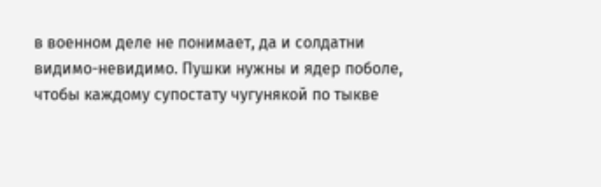в военном деле не понимает, да и солдатни видимо-невидимо. Пушки нужны и ядер поболе, чтобы каждому супостату чугунякой по тыкве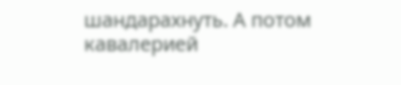шандарахнуть. А потом кавалерией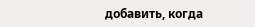добавить, когда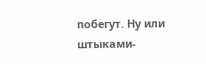побегут. Ну или штыками-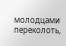молодцами переколоть,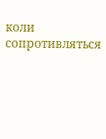коли сопротивляться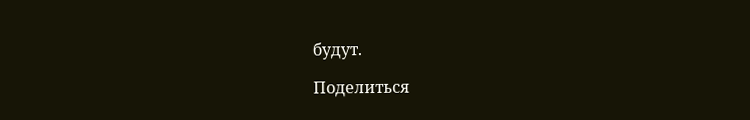будут.

Поделиться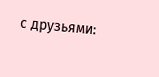с друзьями: